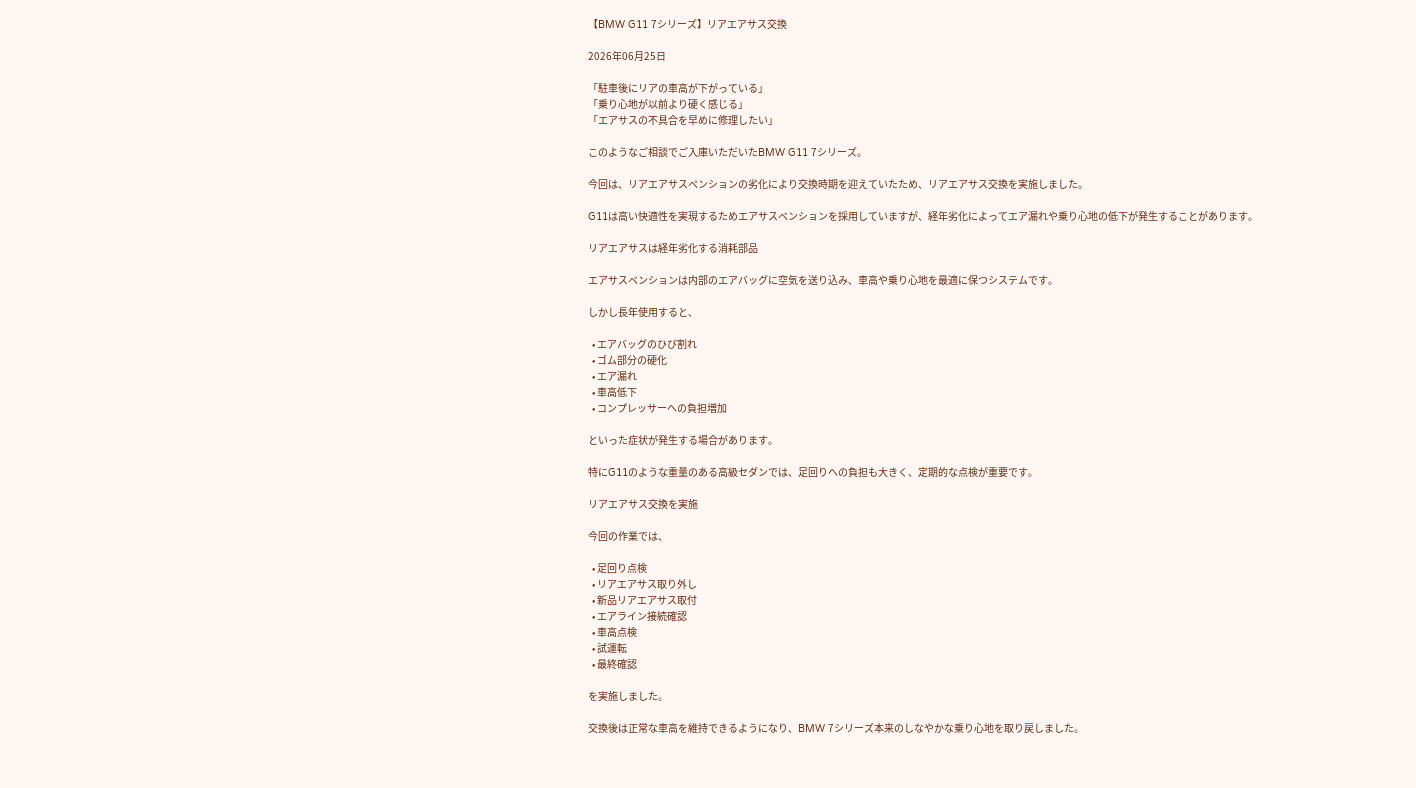【BMW G11 7シリーズ】リアエアサス交換

2026年06月25日

「駐車後にリアの車高が下がっている」
「乗り心地が以前より硬く感じる」
「エアサスの不具合を早めに修理したい」

このようなご相談でご入庫いただいたBMW G11 7シリーズ。

今回は、リアエアサスペンションの劣化により交換時期を迎えていたため、リアエアサス交換を実施しました。

G11は高い快適性を実現するためエアサスペンションを採用していますが、経年劣化によってエア漏れや乗り心地の低下が発生することがあります。

リアエアサスは経年劣化する消耗部品

エアサスペンションは内部のエアバッグに空気を送り込み、車高や乗り心地を最適に保つシステムです。

しかし長年使用すると、

  • エアバッグのひび割れ
  • ゴム部分の硬化
  • エア漏れ
  • 車高低下
  • コンプレッサーへの負担増加

といった症状が発生する場合があります。

特にG11のような重量のある高級セダンでは、足回りへの負担も大きく、定期的な点検が重要です。

リアエアサス交換を実施

今回の作業では、

  • 足回り点検
  • リアエアサス取り外し
  • 新品リアエアサス取付
  • エアライン接続確認
  • 車高点検
  • 試運転
  • 最終確認

を実施しました。

交換後は正常な車高を維持できるようになり、BMW 7シリーズ本来のしなやかな乗り心地を取り戻しました。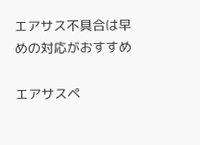エアサス不具合は早めの対応がおすすめ

エアサスペ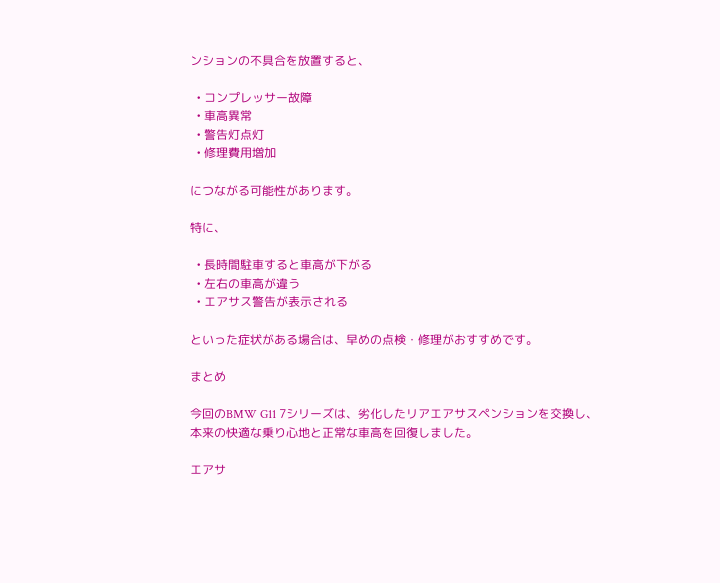ンションの不具合を放置すると、

  • コンプレッサー故障
  • 車高異常
  • 警告灯点灯
  • 修理費用増加

につながる可能性があります。

特に、

  • 長時間駐車すると車高が下がる
  • 左右の車高が違う
  • エアサス警告が表示される

といった症状がある場合は、早めの点検・修理がおすすめです。

まとめ

今回のBMW G11 7シリーズは、劣化したリアエアサスペンションを交換し、本来の快適な乗り心地と正常な車高を回復しました。

エアサ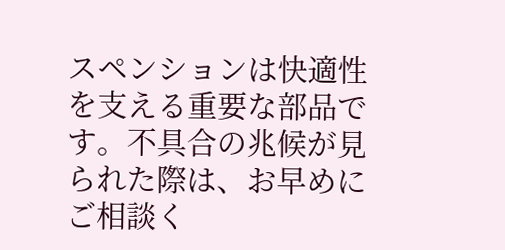スペンションは快適性を支える重要な部品です。不具合の兆候が見られた際は、お早めにご相談く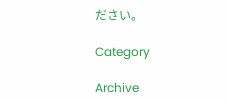ださい。

Category

Archive